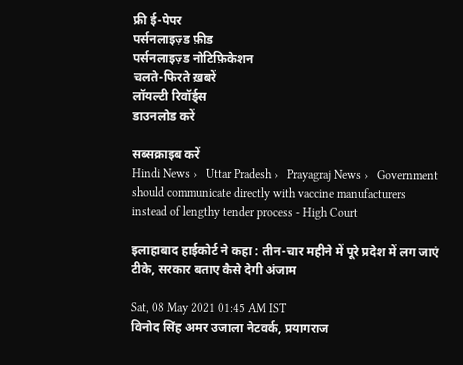फ्री ई-पेपर
पर्सनलाइज़्ड फ़ीड
पर्सनलाइज़्ड नोटिफ़िकेशन
चलते-फिरते ख़बरें
लॉयल्टी रिवॉर्ड्स
डाउनलोड करें

सब्सक्राइब करें
Hindi News ›   Uttar Pradesh ›   Prayagraj News ›   Government should communicate directly with vaccine manufacturers instead of lengthy tender process - High Court

इलाहाबाद हाईकोर्ट ने कहा : तीन-चार महीने में पूरे प्रदेश में लग जाएं टीके, सरकार बताए कैसे देगी अंजाम

Sat, 08 May 2021 01:45 AM IST
विनोद सिंह अमर उजाला नेटवर्क, प्रयागराज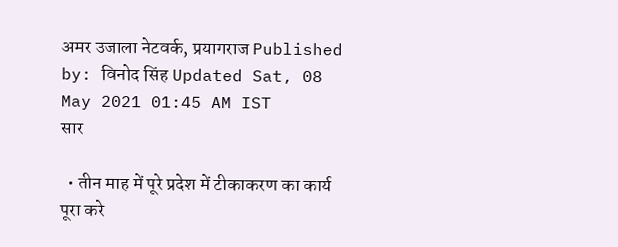अमर उजाला नेटवर्क, प्रयागराज Published by: विनोद सिंह Updated Sat, 08 May 2021 01:45 AM IST
सार

  • तीन माह में पूरे प्रदेश में टीकाकरण का कार्य पूरा करे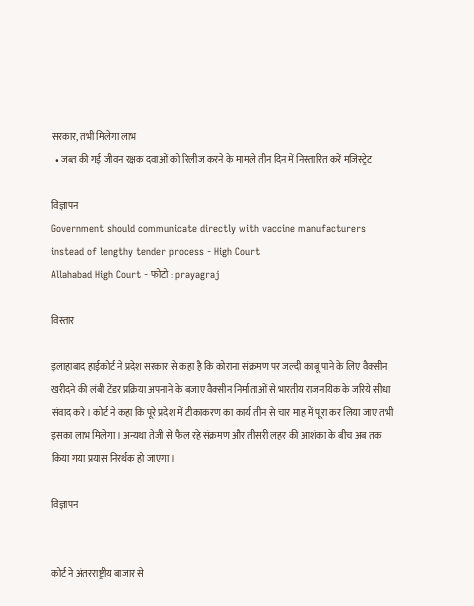सरकार, तभी मिलेगा लाभ
  • जब्त की गई जीवन रक्षक दवाओं को रिलीज करने के मामले तीन दिन में निस्तारित करें मजिस्ट्रेट

विज्ञापन
Government should communicate directly with vaccine manufacturers instead of lengthy tender process - High Court
Allahabad High Court - फोटो : prayagraj

विस्तार

इलाहाबाद हाईकोर्ट ने प्रदेश सरकार से कहा है कि कोराना संक्रमण पर जल्दी काबू पाने के लिए वैक्सीन खरीदने की लंबी टेंडर प्रक्रिया अपनाने के बजाए वैक्सीन निर्माताओं से भारतीय राजनयिक के जरिये सीधा संवाद करे। कोर्ट ने कहा कि पूरे प्रदेश में टीकाकरण का कार्य तीन से चार माह में पूरा कर लिया जाए तभी इसका लाभ मिलेगा। अन्यथा तेजी से फैल रहे संक्रमण और तीसरी लहर की आशंका के बीच अब तक किया गया प्रयास निरर्थक हो जाएगा।

विज्ञापन


कोर्ट ने अंतरराष्ट्रीय बाजार से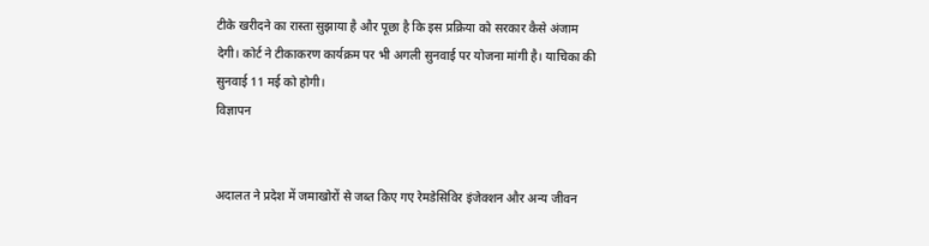टीके खरीदने का रास्ता सुझाया है और पूछा है कि इस प्रक्रिया को सरकार कैसे अंजाम देगी। कोर्ट ने टीकाकरण कार्यक्रम पर भी अगली सुनवाई पर योजना मांगी है। याचिका की सुनवाई 11 मई को होगी।
विज्ञापन


अदालत ने प्रदेश में जमाखोरों से जब्त किए गए रेमडेसिविर इंजेक्शन और अन्य जीवन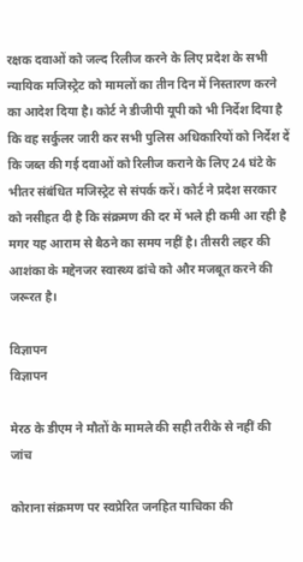रक्षक दवाओं को जल्द रिलीज करने के लिए प्रदेश के सभी न्यायिक मजिस्ट्रेट को मामलों का तीन दिन में निस्तारण करने का आदेश दिया है। कोर्ट ने डीजीपी यूपी को भी निर्देश दिया है कि वह सर्कुलर जारी कर सभी पुलिस अधिकारियों को निर्देश दें कि जब्त की गई दवाओं को रिलीज कराने के लिए 24 घंटे के भीतर संबंधित मजिस्ट्रेट से संपर्क करें। कोर्ट ने प्रदेश सरकार को नसीहत दी है कि संक्रमण की दर में भले ही कमी आ रही है मगर यह आराम से बैठने का समय नहीं है। तीसरी लहर की आशंका के मद्देनजर स्वास्थ्य ढांचे को और मजबूत करने की जरूरत है।

विज्ञापन
विज्ञापन

मेरठ के डीएम ने मौतों के मामले की सही तरीके से नहीं की जांच

कोराना संक्रमण पर स्वप्रेरित जनहित याचिका की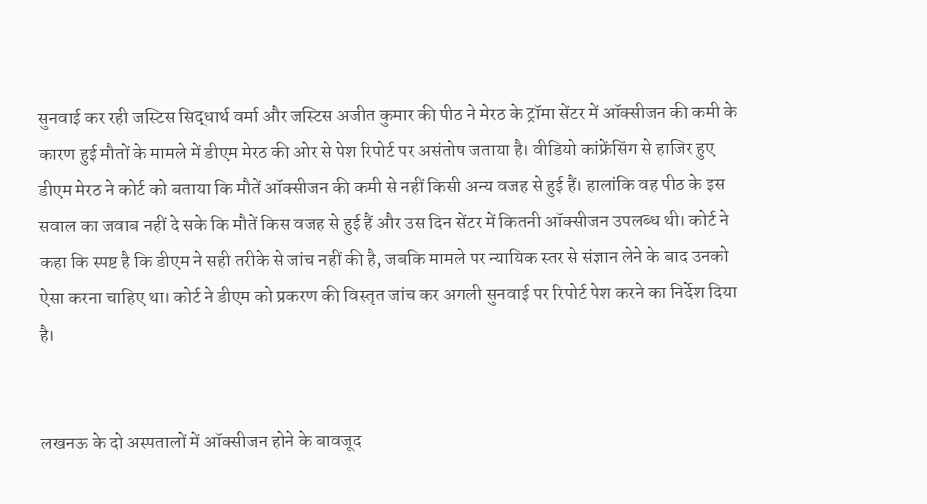सुनवाई कर रही जस्टिस सिद्धार्थ वर्मा और जस्टिस अजीत कुमार की पीठ ने मेरठ के ट्रॉमा सेंटर में ऑक्सीजन की कमी के कारण हुई मौतों के मामले में डीएम मेरठ की ओर से पेश रिपोर्ट पर असंतोष जताया है। वीडियो कांफ्रेंसिंग से हाजिर हुए डीएम मेरठ ने कोर्ट को बताया कि मौतें ऑक्सीजन की कमी से नहीं किसी अन्य वजह से हुई हैं। हालांकि वह पीठ के इस सवाल का जवाब नहीं दे सके कि मौतें किस वजह से हुई हैं और उस दिन सेंटर में कितनी ऑक्सीजन उपलब्ध थी। कोर्ट ने कहा कि स्पष्ट है कि डीएम ने सही तरीके से जांच नहीं की है, जबकि मामले पर न्यायिक स्तर से संज्ञान लेने के बाद उनको ऐसा करना चाहिए था। कोर्ट ने डीएम को प्रकरण की विस्तृत जांच कर अगली सुनवाई पर रिपोर्ट पेश करने का निर्देश दिया है।


लखनऊ के दो अस्पतालों में ऑक्सीजन होने के बावजूद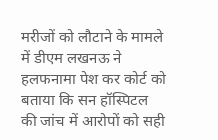मरीजों को लौटाने के मामले में डीएम लखनऊ ने हलफनामा पेश कर कोर्ट को बताया कि सन हॉस्पिटल की जांच में आरोपों को सही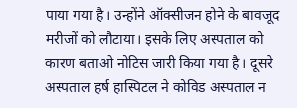पाया गया है। उन्होंने ऑक्सीजन होने के बावजूद मरीजों को लौटाया। इसके लिए अस्पताल को कारण बताओ नोटिस जारी किया गया है। दूसरे अस्पताल हर्ष हास्पिटल ने कोविड अस्पताल न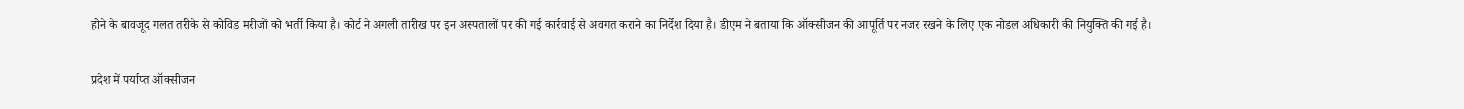होने के बावजूद गलत तरीके से कोविड मरीजों को भर्ती किया है। कोर्ट ने अगली तारीख पर इन अस्पतालों पर की गई कार्रवाई से अवगत कराने का निर्देश दिया है। डीएम ने बताया कि ऑक्सीजन की आपूर्ति पर नजर रखने के लिए एक नोडल अधिकारी की नियुक्ति की गई है।

प्रदेश में पर्याप्त ऑक्सीजन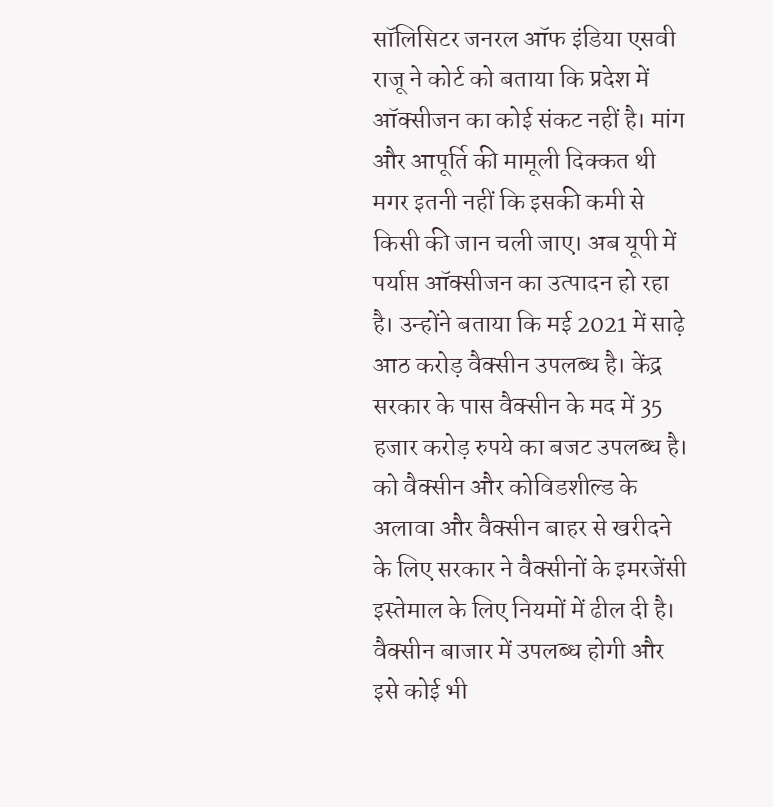सॉलिसिटर जनरल ऑफ इंडिया एसवी राजू ने कोर्ट को बताया कि प्रदेश में ऑक्सीजन का कोई संकट नहीं है। मांग और आपूर्ति की मामूली दिक्कत थी मगर इतनी नहीं कि इसकी कमी से किसी की जान चली जाए। अब यूपी में पर्याप्त ऑक्सीजन का उत्पादन हो रहा है। उन्होंने बताया कि मई 2021 में साढ़े आठ करोड़ वैक्सीन उपलब्ध है। केंद्र सरकार के पास वैक्सीन के मद में 35 हजार करोड़ रुपये का बजट उपलब्ध है। को वैक्सीन और कोविडशील्ड के अलावा और वैक्सीन बाहर से खरीदने के लिए सरकार ने वैक्सीनों के इमरजेंसी इस्तेमाल के लिए नियमों में ढील दी है। वैक्सीन बाजार में उपलब्ध होगी और इसे कोई भी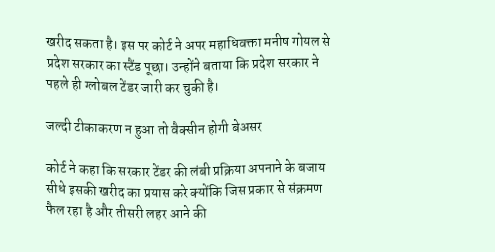खरीद सकता है। इस पर कोर्ट ने अपर महाधिवक्ता मनीष गोयल से प्रदेश सरकार का स्टैंड पूछा। उन्होंने बताया कि प्रदेश सरकार ने पहले ही ग्लोबल टेंडर जारी कर चुकी है।

जल्दी टीकाकरण न हुआ तो वैक्सीन होगी बेअसर

कोर्ट ने कहा कि सरकार टेंडर की लंबी प्रक्रिया अपनाने के बजाय सीधे इसकी खरीद का प्रयास करे क्योंकि जिस प्रकार से संक्रमण फैल रहा है और तीसरी लहर आने की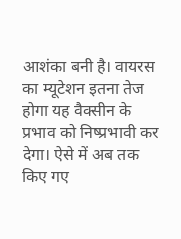आशंका बनी है। वायरस का म्यूटेशन इतना तेज होगा यह वैक्सीन के प्रभाव को निष्प्रभावी कर देगा। ऐसे में अब तक किए गए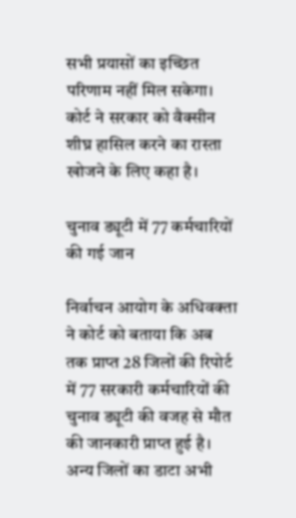सभी प्रयासों का इच्छित परिणाम नहीं मिल सकेगा। कोर्ट ने सरकार को वैक्सीन शीघ्र हासिल करने का रास्ता खोजने के लिए कहा है।

चुनाव ड्यूटी में 77 कर्मचारियों की गई जान

निर्वाचन आयोग के अधिवक्ता ने कोर्ट को बताया कि अब तक प्राप्त 28 जिलों की रिपोर्ट में 77 सरकारी कर्मचारियों की चुनाव ड्यूटी की वजह से मौत की जानकारी प्राप्त हुई है। अन्य जिलों का डाटा अभी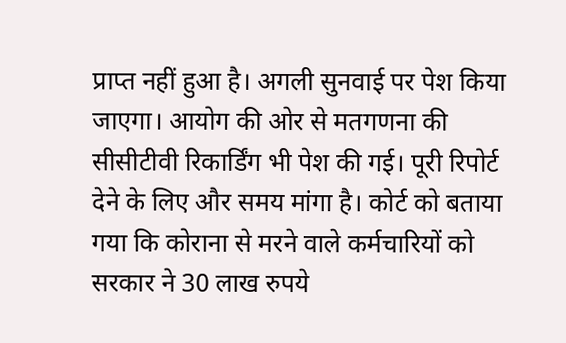प्राप्त नहीं हुआ है। अगली सुनवाई पर पेश किया जाएगा। आयोग की ओर से मतगणना की सीसीटीवी रिकार्डिंग भी पेश की गई। पूरी रिपोर्ट देने के लिए और समय मांगा है। कोर्ट को बताया गया कि कोराना से मरने वाले कर्मचारियों को सरकार ने 30 लाख रुपये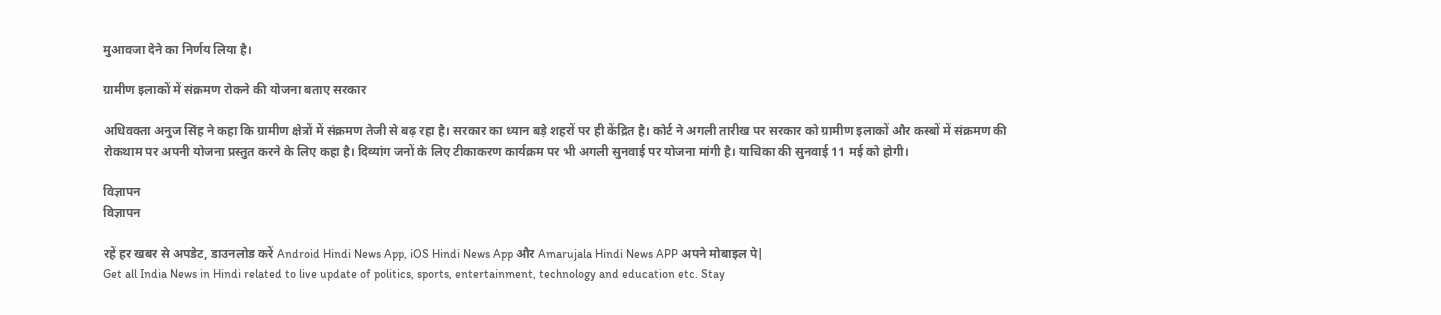मुआवजा देने का निर्णय लिया है।

ग्रामीण इलाकों में संक्रमण रोकने की योजना बताए सरकार

अधिवक्ता अनुज सिंह ने कहा कि ग्रामीण क्षेत्रों में संक्रमण तेजी से बढ़ रहा है। सरकार का ध्यान बड़े शहरों पर ही केंद्रित है। कोर्ट ने अगली तारीख पर सरकार को ग्रामीण इलाकों और कस्बों में संक्रमण की रोकथाम पर अपनी योजना प्रस्तुत करने के लिए कहा है। दिव्यांग जनों के लिए टीकाकरण कार्यक्रम पर भी अगली सुनवाई पर योजना मांगी है। याचिका की सुनवाई 11 मई को होगी।

विज्ञापन
विज्ञापन

रहें हर खबर से अपडेट, डाउनलोड करें Android Hindi News App, iOS Hindi News App और Amarujala Hindi News APP अपने मोबाइल पे|
Get all India News in Hindi related to live update of politics, sports, entertainment, technology and education etc. Stay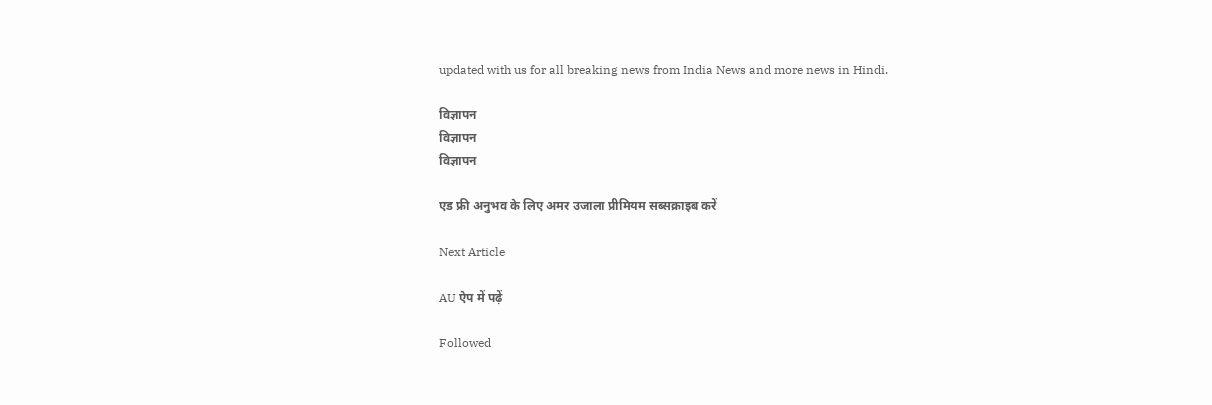updated with us for all breaking news from India News and more news in Hindi.

विज्ञापन
विज्ञापन
विज्ञापन

एड फ्री अनुभव के लिए अमर उजाला प्रीमियम सब्सक्राइब करें

Next Article

AU ऐप में पढ़ें

Followed